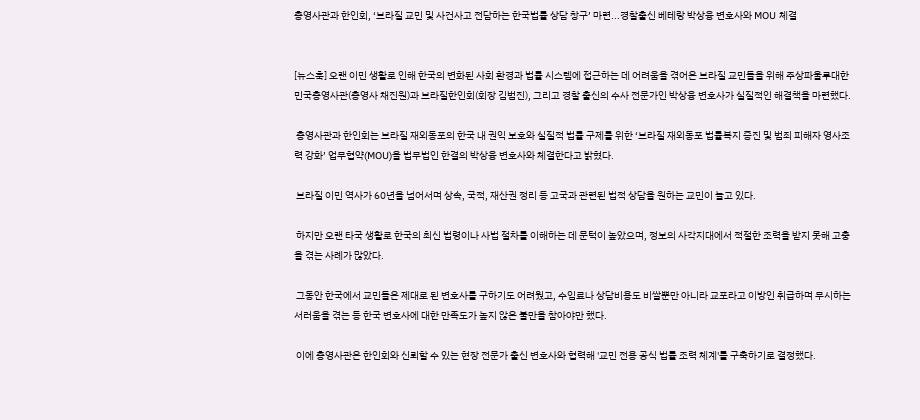총영사관과 한인회, ‘브라질 교민 및 사건사고 전담하는 한국법률 상담 창구’ 마련...경찰출신 베테랑 박상융 변호사와 MOU 체결


[뉴스훅] 오랜 이민 생활로 인해 한국의 변화된 사회 환경과 법률 시스템에 접근하는 데 어려움을 겪어온 브라질 교민들을 위해 주상파울루대한민국총영사관(총영사 채진원)과 브라질한인회(회장 김범진), 그리고 경찰 출신의 수사 전문가인 박상융 변호사가 실질적인 해결책을 마련했다.

 총영사관과 한인회는 브라질 재외동포의 한국 내 권익 보호와 실질적 법률 구제를 위한 ‘브라질 재외동포 법률복지 증진 및 범죄 피해자 영사조력 강화’ 업무협약(MOU)을 법무법인 한결의 박상융 변호사와 체결한다고 밝혔다.

 브라질 이민 역사가 60년을 넘어서며 상속, 국적, 재산권 정리 등 고국과 관련된 법적 상담을 원하는 교민이 늘고 있다.

 하지만 오랜 타국 생활로 한국의 최신 법령이나 사법 절차를 이해하는 데 문턱이 높았으며, 정보의 사각지대에서 적절한 조력을 받지 못해 고충을 겪는 사례가 많았다.

 그동안 한국에서 교민들은 제대로 된 변호사를 구하기도 어려웠고, 수임료나 상담비용도 비쌀뿐만 아니라 교포라고 이방인 취급하며 무시하는 서러움을 겪는 등 한국 변호사에 대한 만족도가 높지 않은 불만을 참아야만 했다.

 이에 총영사관은 한인회와 신뢰할 수 있는 현장 전문가 출신 변호사와 협력해 '교민 전용 공식 법률 조력 체계'를 구축하기로 결정했다.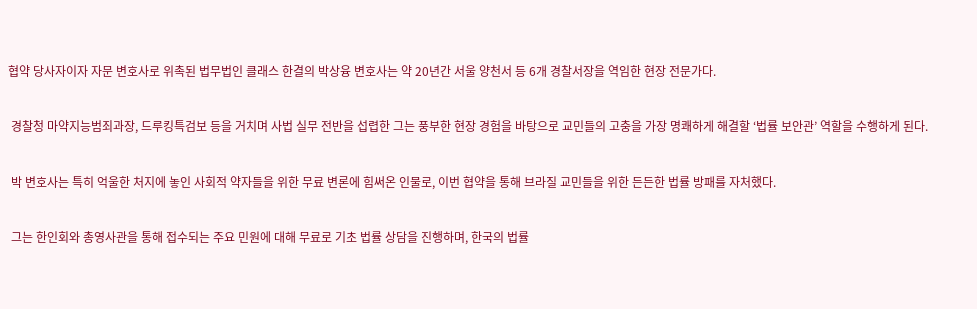협약 당사자이자 자문 변호사로 위촉된 법무법인 클래스 한결의 박상융 변호사는 약 20년간 서울 양천서 등 6개 경찰서장을 역임한 현장 전문가다.

 경찰청 마약지능범죄과장, 드루킹특검보 등을 거치며 사법 실무 전반을 섭렵한 그는 풍부한 현장 경험을 바탕으로 교민들의 고충을 가장 명쾌하게 해결할 ‘법률 보안관’ 역할을 수행하게 된다.

 박 변호사는 특히 억울한 처지에 놓인 사회적 약자들을 위한 무료 변론에 힘써온 인물로, 이번 협약을 통해 브라질 교민들을 위한 든든한 법률 방패를 자처했다.

 그는 한인회와 총영사관을 통해 접수되는 주요 민원에 대해 무료로 기초 법률 상담을 진행하며, 한국의 법률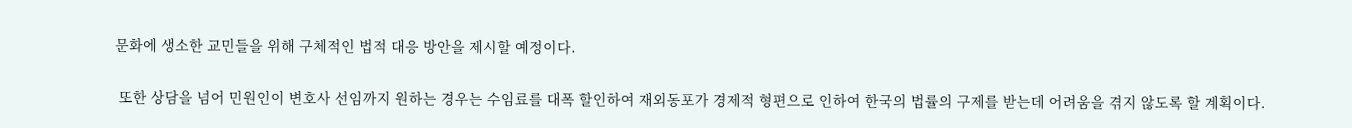문화에 생소한 교민들을 위해 구체적인 법적 대응 방안을 제시할 예정이다.

 또한 상담을 넘어 민원인이 변호사 선임까지 원하는 경우는 수임료를 대폭 할인하여 재외동포가 경제적 형편으로 인하여 한국의 법률의 구제를 받는데 어려움을 겪지 않도록 할 계획이다.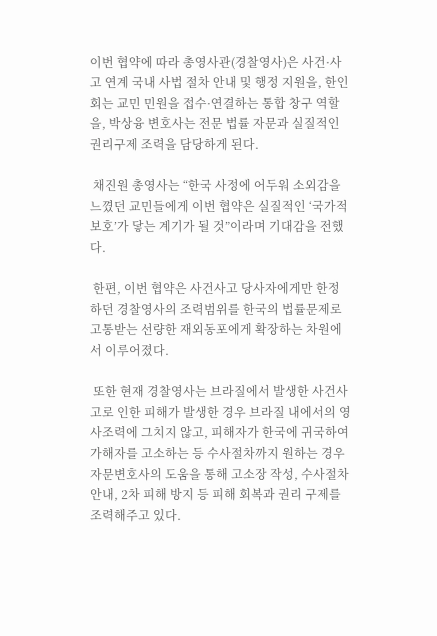이번 협약에 따라 총영사관(경찰영사)은 사건·사고 연계 국내 사법 절차 안내 및 행정 지원을, 한인회는 교민 민원을 접수·연결하는 통합 창구 역할을, 박상융 변호사는 전문 법률 자문과 실질적인 권리구제 조력을 담당하게 된다.

 채진원 총영사는 “한국 사정에 어두워 소외감을 느꼈던 교민들에게 이번 협약은 실질적인 ‘국가적 보호’가 닿는 계기가 될 것”이라며 기대감을 전했다.

 한편, 이번 협약은 사건사고 당사자에게만 한정하던 경찰영사의 조력범위를 한국의 법률문제로 고통받는 선량한 재외동포에게 확장하는 차원에서 이루어졌다.

 또한 현재 경찰영사는 브라질에서 발생한 사건사고로 인한 피해가 발생한 경우 브라질 내에서의 영사조력에 그치지 않고, 피해자가 한국에 귀국하여 가해자를 고소하는 등 수사절차까지 원하는 경우 자문변호사의 도움을 통해 고소장 작성, 수사절차 안내, 2차 피해 방지 등 피해 회복과 권리 구제를 조력해주고 있다.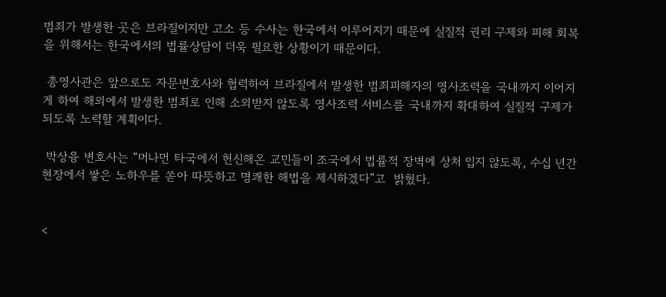범죄가 발생한 곳은 브라질이지만 고소 등 수사는 한국에서 이루어지기 때문에 실질적 권리 구제와 피해 회복을 위해서는 한국에서의 법률상담이 더욱 필요한 상황이기 때문이다.

 총영사관은 앞으로도 자문변호사와 협력하여 브라질에서 발생한 범죄피해자의 영사조력을 국내까지 이어지게 하여 해외에서 발생한 범죄로 인해 소외받지 않도록 영사조력 서비스를 국내까지 확대하여 실질적 구제가 되도록 노력할 계획이다.

 박상융 변호사는 “머나먼 타국에서 헌신해온 교민들이 조국에서 법률적 장벽에 상처 입지 않도록, 수십 년간 현장에서 쌓은 노하우를 쏟아 따뜻하고 명쾌한 해법을 제시하겠다”고  밝혔다.


<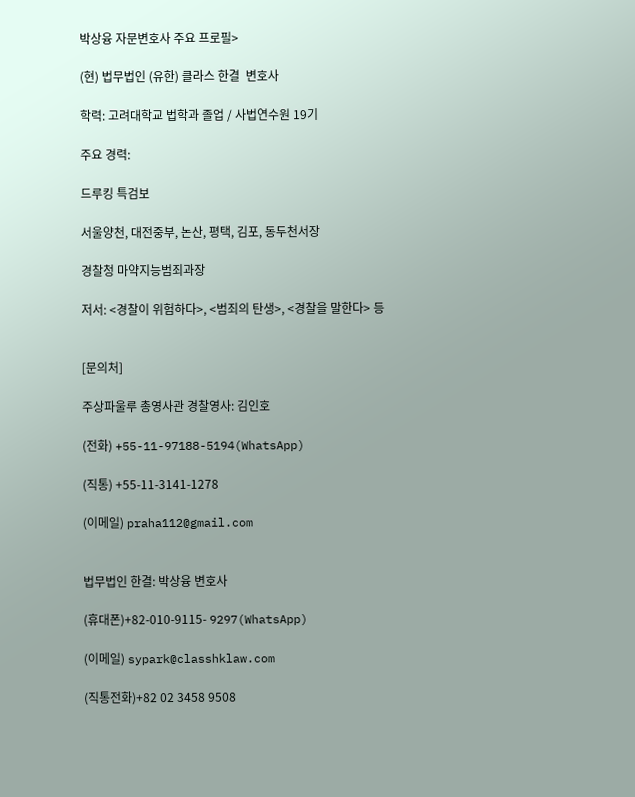박상융 자문변호사 주요 프로필>

(현) 법무법인 (유한) 클라스 한결  변호사

학력: 고려대학교 법학과 졸업 / 사법연수원 19기

주요 경력:

드루킹 특검보

서울양천, 대전중부, 논산, 평택, 김포, 동두천서장

경찰청 마약지능범죄과장

저서: <경찰이 위험하다>, <범죄의 탄생>, <경찰을 말한다> 등


[문의처]

주상파울루 총영사관 경찰영사: 김인호

(전화) +55-11-97188-5194(WhatsApp)

(직통) +55-11-3141-1278

(이메일) praha112@gmail.com


법무법인 한결: 박상융 변호사

(휴대폰)+82-010-9115- 9297(WhatsApp)

(이메일) sypark@classhklaw.com

(직통전화)+82 02 3458 9508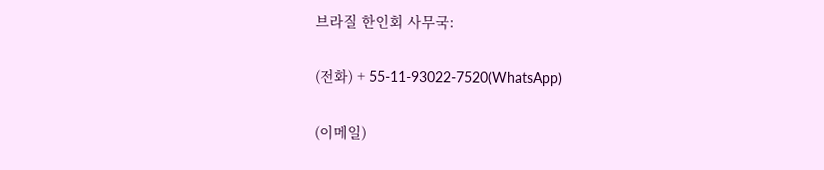브라질 한인회 사무국:

(전화) + 55-11-93022-7520(WhatsApp)

(이메일)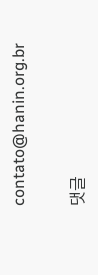contato@hanin.org.br

댓글